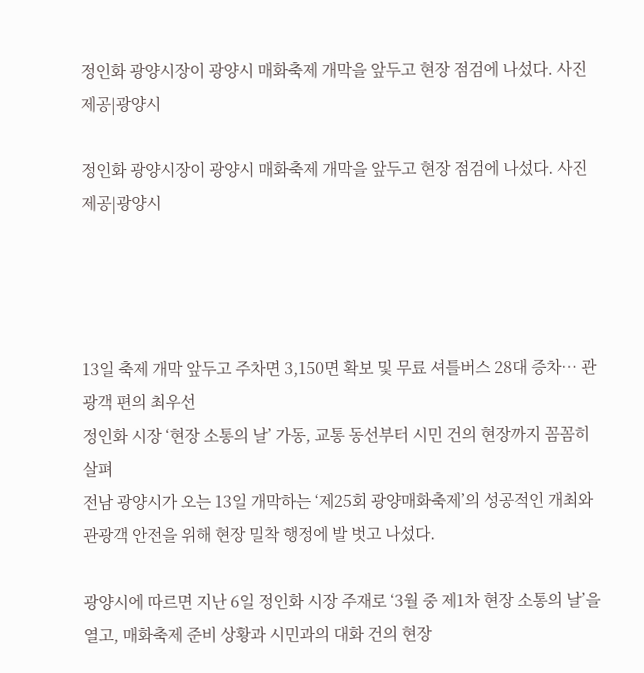정인화 광양시장이 광양시 매화축제 개막을 앞두고 현장 점검에 나섰다. 사진제공|광양시

정인화 광양시장이 광양시 매화축제 개막을 앞두고 현장 점검에 나섰다. 사진제공|광양시




13일 축제 개막 앞두고 주차면 3,150면 확보 및 무료 셔틀버스 28대 증차… 관광객 편의 최우선
정인화 시장 ‘현장 소통의 날’ 가동, 교통 동선부터 시민 건의 현장까지 꼼꼼히 살펴
전남 광양시가 오는 13일 개막하는 ‘제25회 광양매화축제’의 성공적인 개최와 관광객 안전을 위해 현장 밀착 행정에 발 벗고 나섰다.

광양시에 따르면 지난 6일 정인화 시장 주재로 ‘3월 중 제1차 현장 소통의 날’을 열고, 매화축제 준비 상황과 시민과의 대화 건의 현장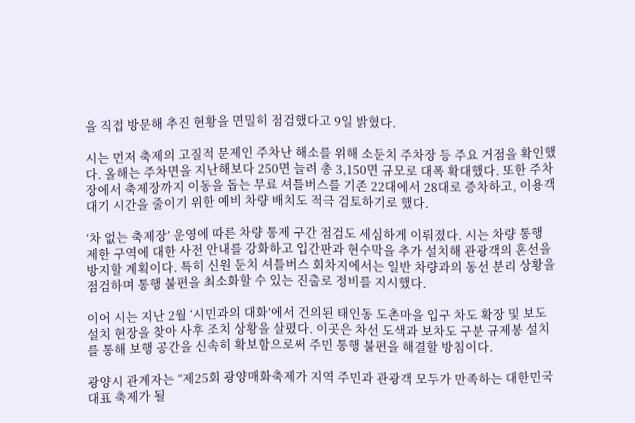을 직접 방문해 추진 현황을 면밀히 점검했다고 9일 밝혔다.

시는 먼저 축제의 고질적 문제인 주차난 해소를 위해 소둔치 주차장 등 주요 거점을 확인했다. 올해는 주차면을 지난해보다 250면 늘려 총 3,150면 규모로 대폭 확대했다. 또한 주차장에서 축제장까지 이동을 돕는 무료 셔틀버스를 기존 22대에서 28대로 증차하고, 이용객 대기 시간을 줄이기 위한 예비 차량 배치도 적극 검토하기로 했다.

‘차 없는 축제장’ 운영에 따른 차량 통제 구간 점검도 세심하게 이뤄졌다. 시는 차량 통행 제한 구역에 대한 사전 안내를 강화하고 입간판과 현수막을 추가 설치해 관광객의 혼선을 방지할 계획이다. 특히 신원 둔치 셔틀버스 회차지에서는 일반 차량과의 동선 분리 상황을 점검하며 통행 불편을 최소화할 수 있는 진출로 정비를 지시했다.

이어 시는 지난 2월 ‘시민과의 대화’에서 건의된 태인동 도촌마을 입구 차도 확장 및 보도 설치 현장을 찾아 사후 조치 상황을 살폈다. 이곳은 차선 도색과 보차도 구분 규제봉 설치를 통해 보행 공간을 신속히 확보함으로써 주민 통행 불편을 해결할 방침이다.

광양시 관계자는 “제25회 광양매화축제가 지역 주민과 관광객 모두가 만족하는 대한민국 대표 축제가 될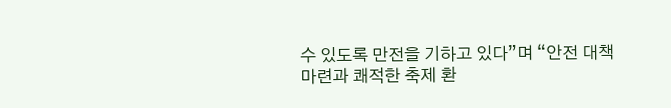수 있도록 만전을 기하고 있다”며 “안전 대책 마련과 쾌적한 축제 환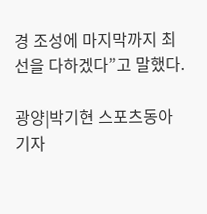경 조성에 마지막까지 최선을 다하겠다”고 말했다.

광양|박기현 스포츠동아 기자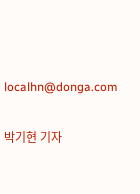localhn@donga.com


박기현 기자